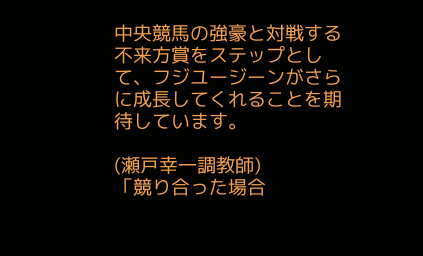中央競馬の強豪と対戦する不来方賞をステップとして、フジユージーンがさらに成長してくれることを期待しています。

(瀬戸幸一調教師)
「競り合った場合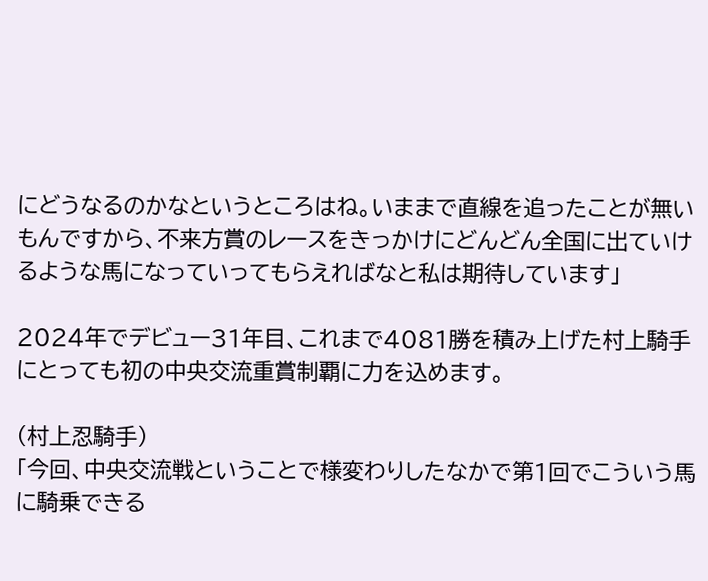にどうなるのかなというところはね。いままで直線を追ったことが無いもんですから、不来方賞のレースをきっかけにどんどん全国に出ていけるような馬になっていってもらえればなと私は期待しています」

2024年でデビュー31年目、これまで4081勝を積み上げた村上騎手にとっても初の中央交流重賞制覇に力を込めます。

(村上忍騎手)
「今回、中央交流戦ということで様変わりしたなかで第1回でこういう馬に騎乗できる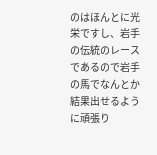のはほんとに光栄ですし、岩手の伝統のレースであるので岩手の馬でなんとか結果出せるように頑張り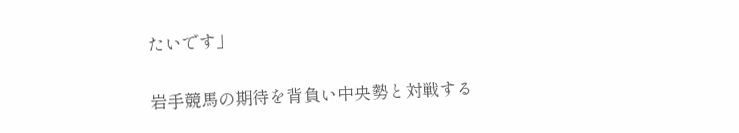たいです」

岩手競馬の期待を背負い中央勢と対戦する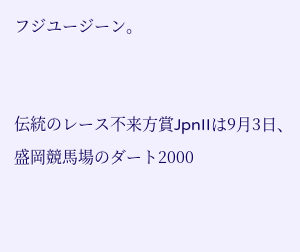フジユージーン。


伝統のレース不来方賞JpnIIは9月3日、盛岡競馬場のダート2000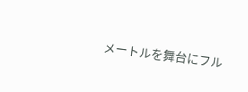メートルを舞台にフル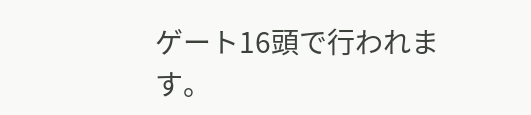ゲート16頭で行われます。